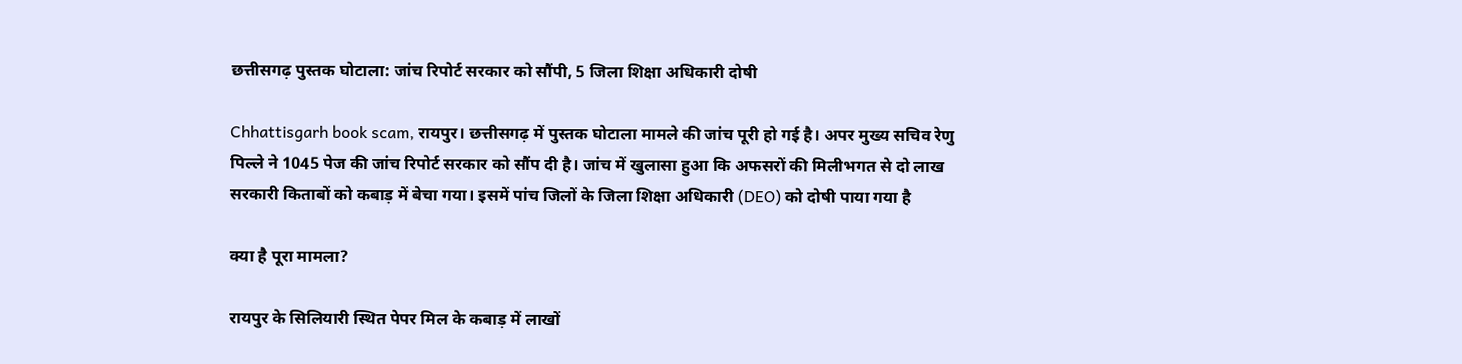छत्तीसगढ़ पुस्तक घोटाला: जांच रिपोर्ट सरकार को सौंपी, 5 जिला शिक्षा अधिकारी दोषी

Chhattisgarh book scam, रायपुर। छत्तीसगढ़ में पुस्तक घोटाला मामले की जांच पूरी हो गई है। अपर मुख्य सचिव रेणु पिल्ले ने 1045 पेज की जांच रिपोर्ट सरकार को सौंप दी है। जांच में खुलासा हुआ कि अफसरों की मिलीभगत से दो लाख सरकारी किताबों को कबाड़ में बेचा गया। इसमें पांच जिलों के जिला शिक्षा अधिकारी (DEO) को दोषी पाया गया है

क्या है पूरा मामला?

रायपुर के सिलियारी स्थित पेपर मिल के कबाड़ में लाखों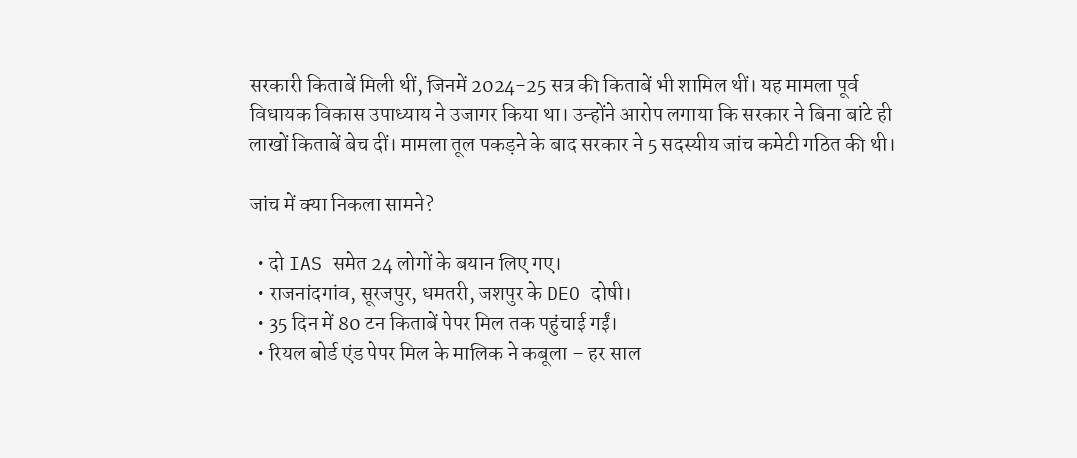सरकारी किताबें मिली थीं, जिनमें 2024-25 सत्र की किताबें भी शामिल थीं। यह मामला पूर्व विधायक विकास उपाध्याय ने उजागर किया था। उन्होंने आरोप लगाया कि सरकार ने बिना बांटे ही लाखों किताबें बेच दीं। मामला तूल पकड़ने के बाद सरकार ने 5 सदस्यीय जांच कमेटी गठित की थी।

जांच में क्या निकला सामने?

  • दो IAS समेत 24 लोगों के बयान लिए गए।
  • राजनांदगांव, सूरजपुर, धमतरी, जशपुर के DEO दोषी।
  • 35 दिन में 80 टन किताबें पेपर मिल तक पहुंचाई गईं।
  • रियल बोर्ड एंड पेपर मिल के मालिक ने कबूला – हर साल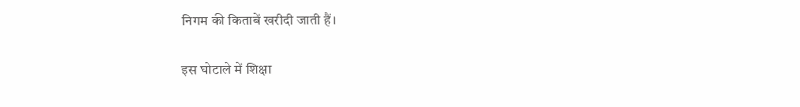निगम की किताबें खरीदी जाती हैं।

इस घोटाले में शिक्षा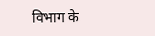विभाग के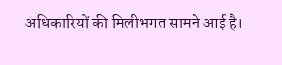अधिकारियों की मिलीभगत सामने आई है।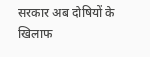सरकार अब दोषियों के खिलाफ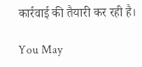कार्रवाई की तैयारी कर रही है।

You May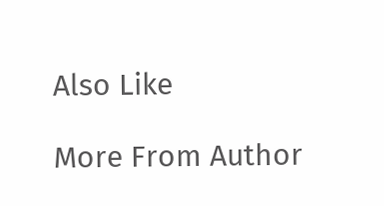Also Like

More From Author